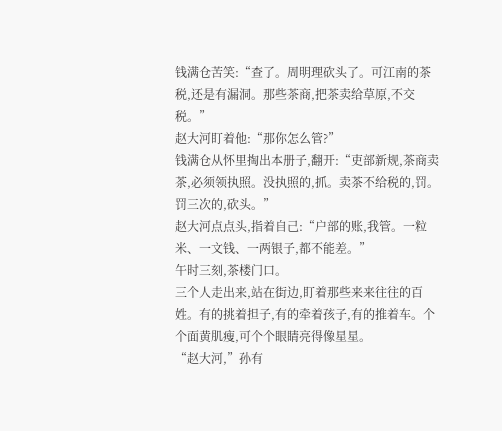钱满仓苦笑:“查了。周明理砍头了。可江南的茶税,还是有漏洞。那些茶商,把茶卖给草原,不交税。”
赵大河盯着他:“那你怎么管?”
钱满仓从怀里掏出本册子,翻开:“吏部新规,茶商卖茶,必须领执照。没执照的,抓。卖茶不给税的,罚。罚三次的,砍头。”
赵大河点点头,指着自己:“户部的账,我管。一粒米、一文钱、一两银子,都不能差。”
午时三刻,茶楼门口。
三个人走出来,站在街边,盯着那些来来往往的百姓。有的挑着担子,有的牵着孩子,有的推着车。个个面黄肌瘦,可个个眼睛亮得像星星。
“赵大河,”孙有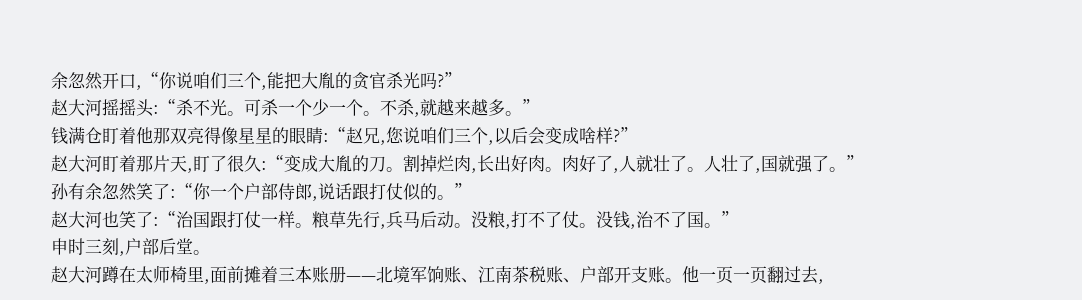余忽然开口,“你说咱们三个,能把大胤的贪官杀光吗?”
赵大河摇摇头:“杀不光。可杀一个少一个。不杀,就越来越多。”
钱满仓盯着他那双亮得像星星的眼睛:“赵兄,您说咱们三个,以后会变成啥样?”
赵大河盯着那片天,盯了很久:“变成大胤的刀。割掉烂肉,长出好肉。肉好了,人就壮了。人壮了,国就强了。”
孙有余忽然笑了:“你一个户部侍郎,说话跟打仗似的。”
赵大河也笑了:“治国跟打仗一样。粮草先行,兵马后动。没粮,打不了仗。没钱,治不了国。”
申时三刻,户部后堂。
赵大河蹲在太师椅里,面前摊着三本账册——北境军饷账、江南茶税账、户部开支账。他一页一页翻过去,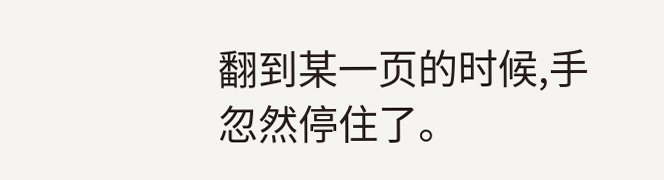翻到某一页的时候,手忽然停住了。